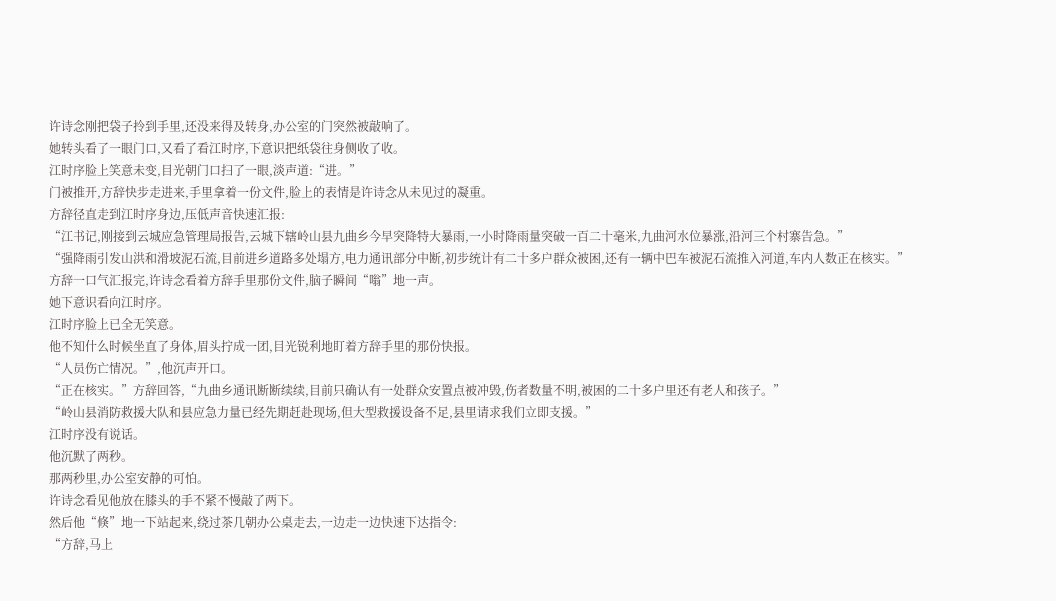许诗念刚把袋子拎到手里,还没来得及转身,办公室的门突然被敲响了。
她转头看了一眼门口,又看了看江时序,下意识把纸袋往身侧收了收。
江时序脸上笑意未变,目光朝门口扫了一眼,淡声道:“进。”
门被推开,方辞快步走进来,手里拿着一份文件,脸上的表情是许诗念从未见过的凝重。
方辞径直走到江时序身边,压低声音快速汇报:
“江书记,刚接到云城应急管理局报告,云城下辖岭山县九曲乡今早突降特大暴雨,一小时降雨量突破一百二十毫米,九曲河水位暴涨,沿河三个村寨告急。”
“强降雨引发山洪和滑坡泥石流,目前进乡道路多处塌方,电力通讯部分中断,初步统计有二十多户群众被困,还有一辆中巴车被泥石流推入河道,车内人数正在核实。”
方辞一口气汇报完,许诗念看着方辞手里那份文件,脑子瞬间“嗡”地一声。
她下意识看向江时序。
江时序脸上已全无笑意。
他不知什么时候坐直了身体,眉头拧成一团,目光锐利地盯着方辞手里的那份快报。
“人员伤亡情况。”,他沉声开口。
“正在核实。”方辞回答,“九曲乡通讯断断续续,目前只确认有一处群众安置点被冲毁,伤者数量不明,被困的二十多户里还有老人和孩子。”
“岭山县消防救援大队和县应急力量已经先期赶赴现场,但大型救援设备不足,县里请求我们立即支援。”
江时序没有说话。
他沉默了两秒。
那两秒里,办公室安静的可怕。
许诗念看见他放在膝头的手不紧不慢敲了两下。
然后他“倏”地一下站起来,绕过茶几朝办公桌走去,一边走一边快速下达指令:
“方辞,马上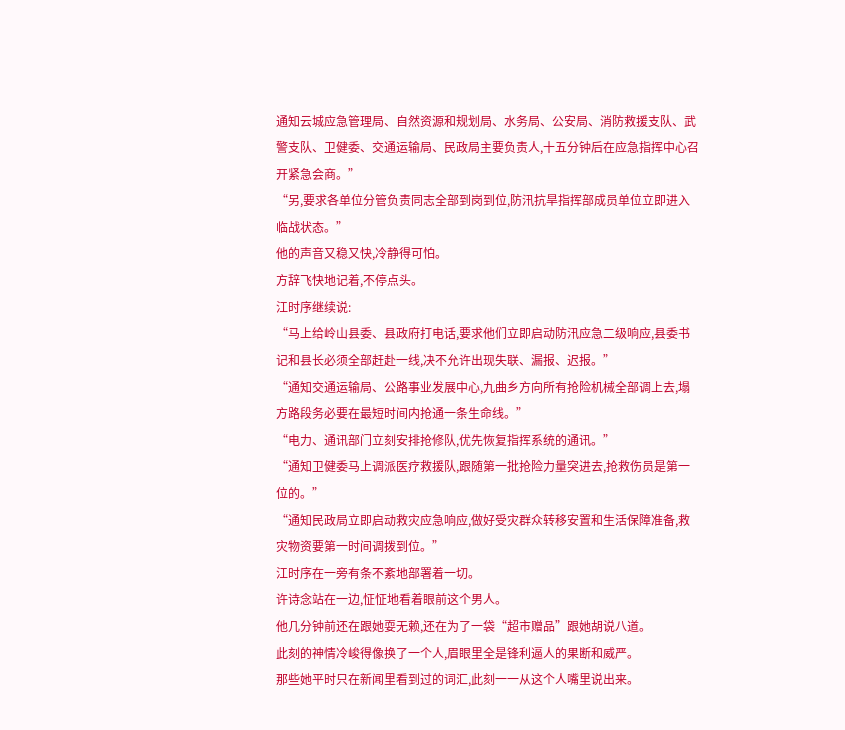通知云城应急管理局、自然资源和规划局、水务局、公安局、消防救援支队、武警支队、卫健委、交通运输局、民政局主要负责人,十五分钟后在应急指挥中心召开紧急会商。”
“另,要求各单位分管负责同志全部到岗到位,防汛抗旱指挥部成员单位立即进入临战状态。”
他的声音又稳又快,冷静得可怕。
方辞飞快地记着,不停点头。
江时序继续说:
“马上给岭山县委、县政府打电话,要求他们立即启动防汛应急二级响应,县委书记和县长必须全部赶赴一线,决不允许出现失联、漏报、迟报。”
“通知交通运输局、公路事业发展中心,九曲乡方向所有抢险机械全部调上去,塌方路段务必要在最短时间内抢通一条生命线。”
“电力、通讯部门立刻安排抢修队,优先恢复指挥系统的通讯。”
“通知卫健委马上调派医疗救援队,跟随第一批抢险力量突进去,抢救伤员是第一位的。”
“通知民政局立即启动救灾应急响应,做好受灾群众转移安置和生活保障准备,救灾物资要第一时间调拨到位。”
江时序在一旁有条不紊地部署着一切。
许诗念站在一边,怔怔地看着眼前这个男人。
他几分钟前还在跟她耍无赖,还在为了一袋“超市赠品”跟她胡说八道。
此刻的神情冷峻得像换了一个人,眉眼里全是锋利逼人的果断和威严。
那些她平时只在新闻里看到过的词汇,此刻一一从这个人嘴里说出来。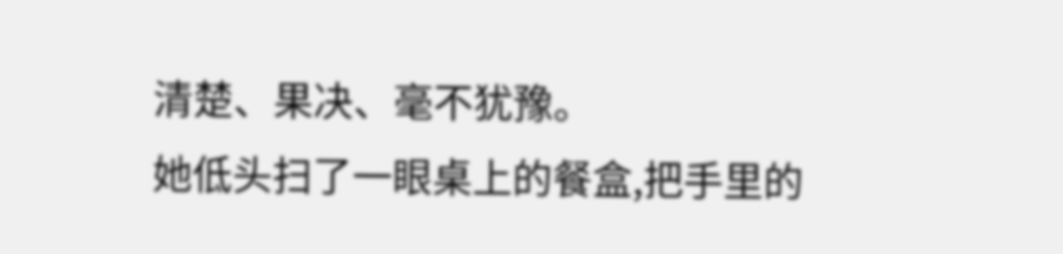清楚、果决、毫不犹豫。
她低头扫了一眼桌上的餐盒,把手里的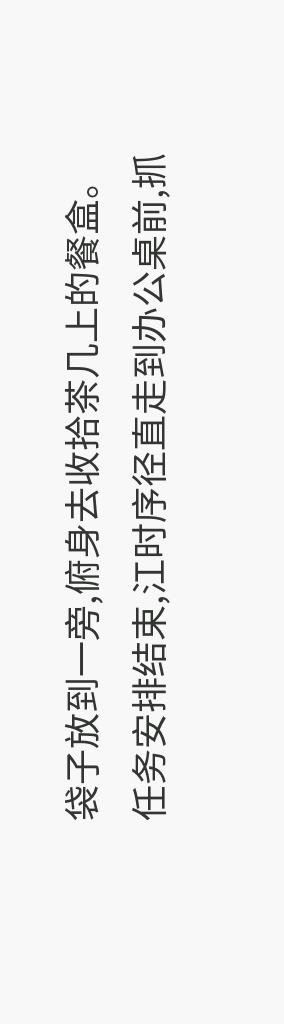袋子放到一旁,俯身去收拾茶几上的餐盒。
任务安排结束,江时序径直走到办公桌前,抓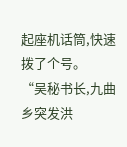起座机话筒,快速拨了个号。
“吴秘书长,九曲乡突发洪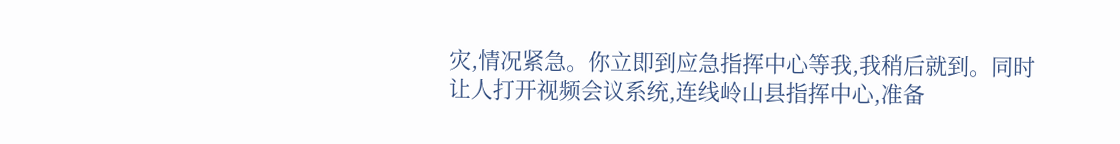灾,情况紧急。你立即到应急指挥中心等我,我稍后就到。同时让人打开视频会议系统,连线岭山县指挥中心,准备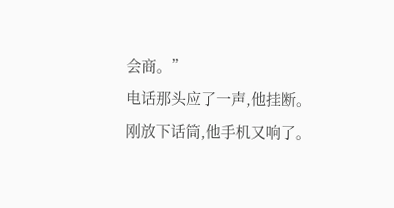会商。”
电话那头应了一声,他挂断。
刚放下话筒,他手机又响了。